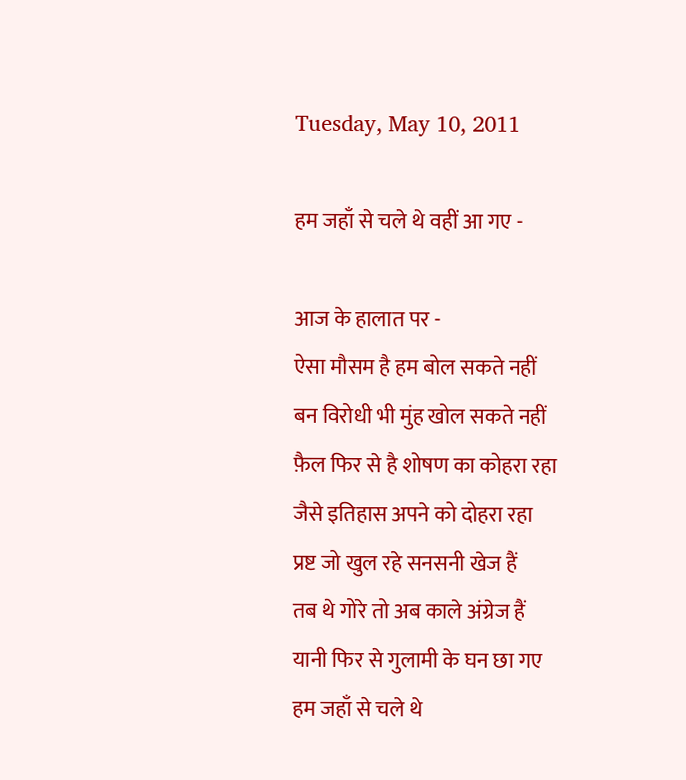Tuesday, May 10, 2011

हम जहाँ से चले थे वहीं आ गए -

आज के हालात पर -
ऐसा मौसम है हम बोल सकते नहीं
बन विरोधी भी मुंह खोल सकते नहीं
फ़ैल फिर से है शोषण का कोहरा रहा
जैसे इतिहास अपने को दोहरा रहा
प्रष्ट जो खुल रहे सनसनी खेज हैं
तब थे गोरे तो अब काले अंग्रेज हैं
यानी फिर से गुलामी के घन छा गए
हम जहाँ से चले थे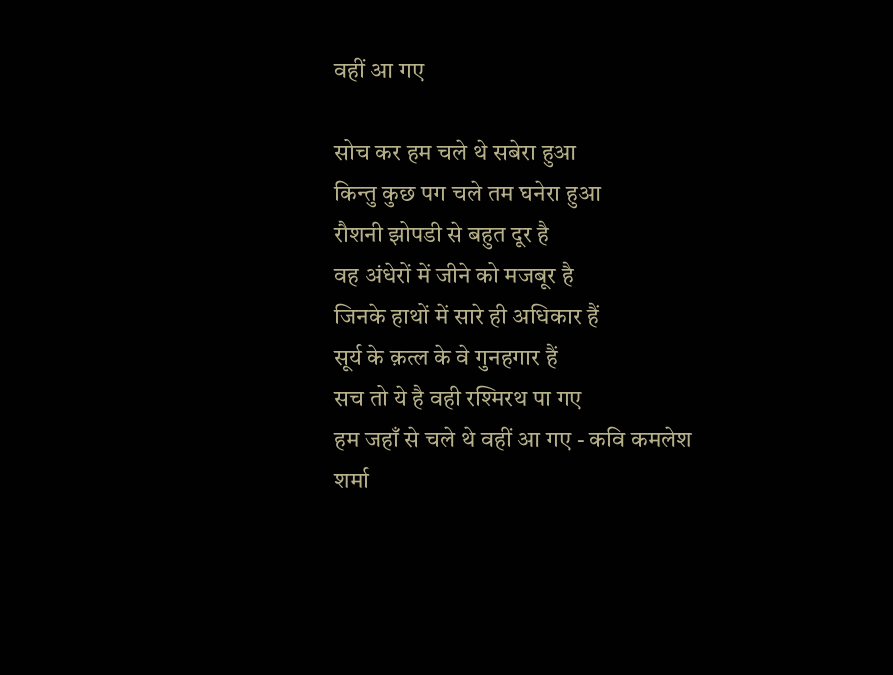वहीं आ गए

सोच कर हम चले थे सबेरा हुआ
किन्तु कुछ पग चले तम घनेरा हुआ
रौशनी झोपडी से बहुत दूर है
वह अंधेरों में जीने को मजबूर है
जिनके हाथों में सारे ही अधिकार हैं
सूर्य के क़त्ल के वे गुनहगार हैं
सच तो ये है वही रश्मिरथ पा गए
हम जहाँ से चले थे वहीं आ गए - कवि कमलेश शर्मा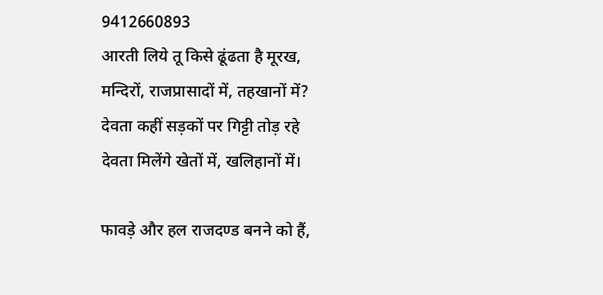9412660893
आरती लिये तू किसे ढूंढता है मूरख,
मन्दिरों, राजप्रासादों में, तहखानों में?
देवता कहीं सड़कों पर गिट्टी तोड़ रहे
देवता मिलेंगे खेतों में, खलिहानों में।

फावड़े और हल राजदण्ड बनने को हैं,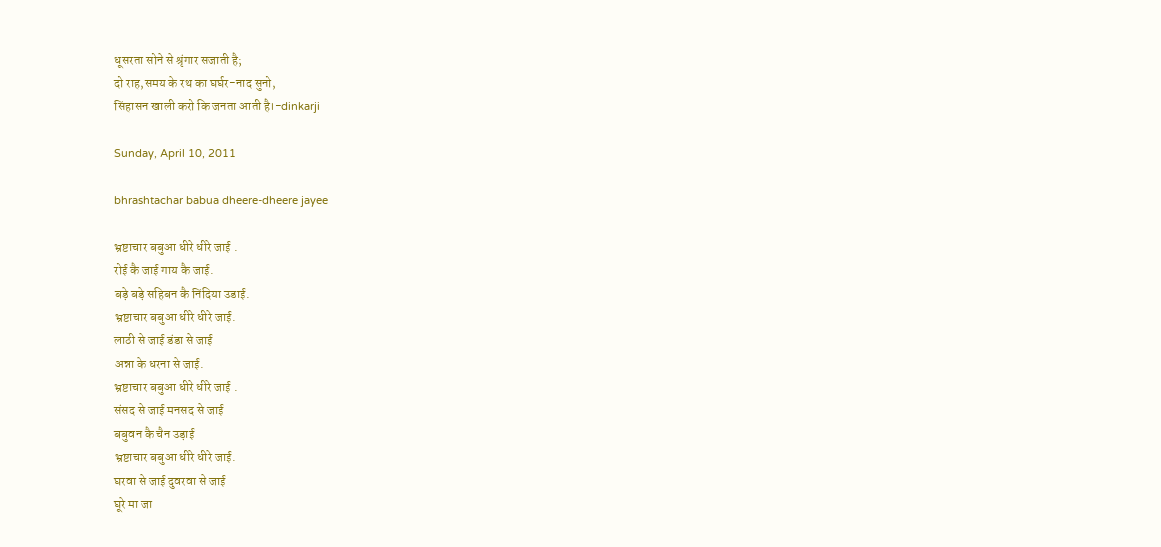धूसरता सोने से श्रृंगार सजाती है;
दो राह,समय के रथ का घर्घर-नाद सुनो,
सिंहासन खाली करो कि जनता आती है।-dinkarji

Sunday, April 10, 2011

bhrashtachar babua dheere-dheere jayee

भ्रष्टाचार बबुआ धीरे धीरे जाई .
रोई कै जाई गाय कै जाई.
बड़े बड़े सहिबन कै निंदिया उडाई.
भ्रष्टाचार बबुआ धीरे धीरे जाई.
लाठी से जाई डंडा से जाई
अन्ना के धरना से जाई.
भ्रष्टाचार बबुआ धीरे धीरे जाई .
संसद से जाई मनसद से जाई
बबुवन कै चैन उड़ाई
भ्रष्टाचार बबुआ धीरे धीरे जाई.
घरवा से जाई दुवरवा से जाई
घूरे मा जा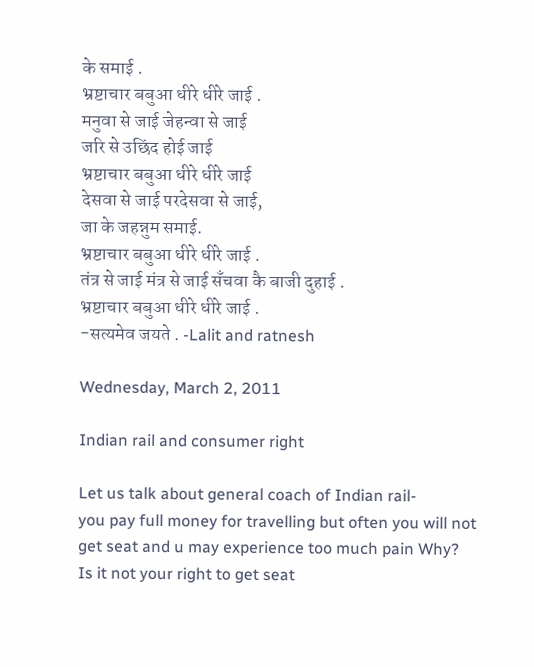के समाई .
भ्रष्टाचार बबुआ धीरे धीरे जाई .
मनुवा से जाई जेहन्वा से जाई
जरि से उछिंद होई जाई
भ्रष्टाचार बबुआ धीरे धीरे जाई
देसवा से जाई परदेसवा से जाई,
जा के जहन्नुम समाई.
भ्रष्टाचार बबुआ धीरे धीरे जाई .
तंत्र से जाई मंत्र से जाई सँचवा कै बाजी दुहाई .
भ्रष्टाचार बबुआ धीरे धीरे जाई .
-सत्यमेव जयते . -Lalit and ratnesh

Wednesday, March 2, 2011

Indian rail and consumer right

Let us talk about general coach of Indian rail-
you pay full money for travelling but often you will not get seat and u may experience too much pain Why?
Is it not your right to get seat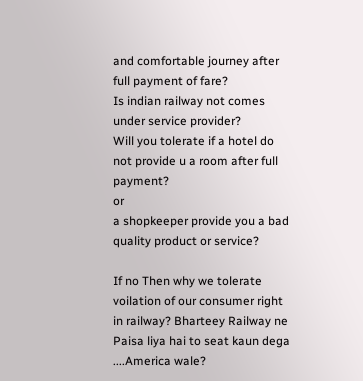and comfortable journey after full payment of fare?
Is indian railway not comes under service provider?
Will you tolerate if a hotel do not provide u a room after full payment?
or
a shopkeeper provide you a bad quality product or service?

If no Then why we tolerate voilation of our consumer right in railway? Bharteey Railway ne Paisa liya hai to seat kaun dega ....America wale?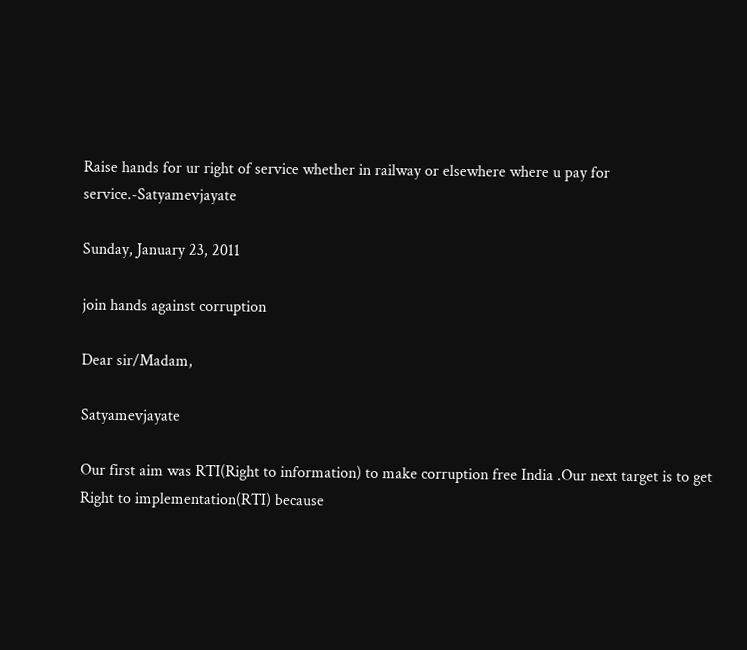Raise hands for ur right of service whether in railway or elsewhere where u pay for service.-Satyamevjayate

Sunday, January 23, 2011

join hands against corruption

Dear sir/Madam,

Satyamevjayate

Our first aim was RTI(Right to information) to make corruption free India .Our next target is to get Right to implementation(RTI) because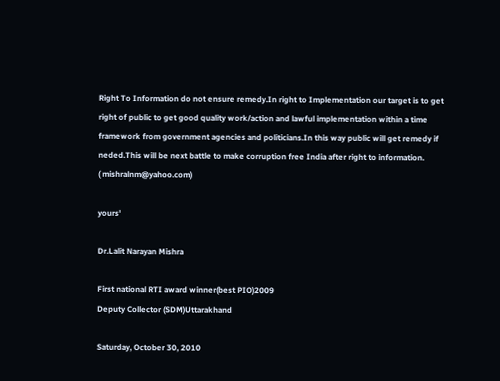Right To Information do not ensure remedy.In right to Implementation our target is to get right of public to get good quality work/action and lawful implementation within a time framework from government agencies and politicians.In this way public will get remedy if neded.This will be next battle to make corruption free India after right to information.
( mishralnm@yahoo.com)

yours'

Dr.Lalit Narayan Mishra

First national RTI award winner(best PIO)2009
Deputy Collector (SDM)Uttarakhand

Saturday, October 30, 2010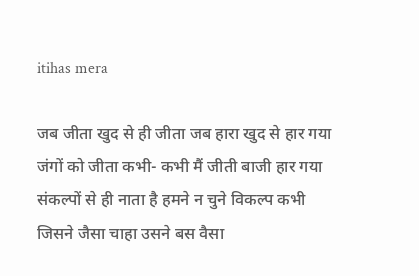itihas mera

जब जीता खुद से ही जीता जब हारा खुद से हार गया
जंगों को जीता कभी- कभी मैं जीती बाजी हार गया
संकल्पों से ही नाता है हमने न चुने विकल्प कभी
जिसने जैसा चाहा उसने बस वैसा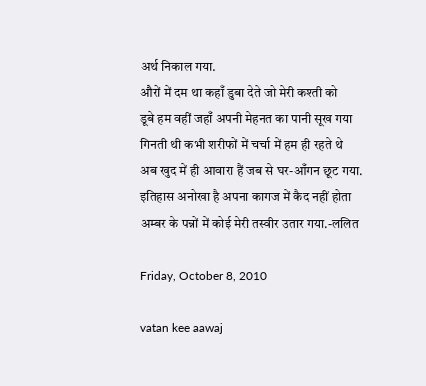अर्थ निकाल गया.
औरों में दम था कहाँ डुबा देते जो मेरी कश्ती को
डूबे हम वहीं जहाँ अपनी मेहनत का पानी सूख गया
गिनती थी कभी शरीफों में चर्चा में हम ही रहते थे
अब खुद में ही आवारा हैं जब से घर-आँगन छूट गया.
इतिहास अनोखा है अपना कागज में कैद नहीं होता
अम्बर के पन्नों में कोई मेरी तस्वीर उतार गया.-ललित

Friday, October 8, 2010

vatan kee aawaj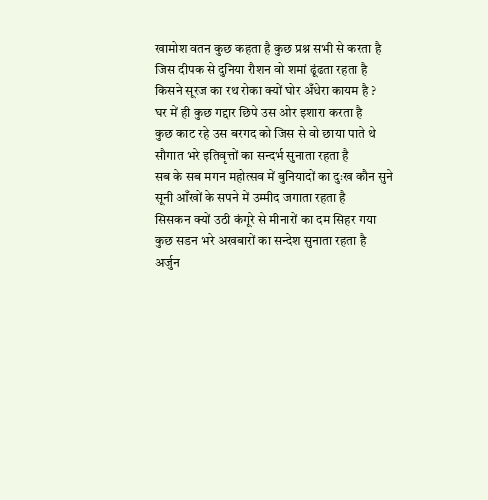खामोश वतन कुछ कहता है कुछ प्रश्न सभी से करता है
जिस दीपक से दुनिया रौशन वो शमां ढूंढता रहता है
किसने सूरज का रथ रोका क्यों घोर अँधेरा कायम है ?
घर में ही कुछ गद्दार छिपे उस ओर इशारा करता है
कुछ काट रहे उस बरगद को जिस से वो छाया पाते थे
सौगात भरे इतिवृत्तों का सन्दर्भ सुनाता रहता है
सब के सब मगन महोत्सव में बुनियादों का दुःख कौन सुने
सूनी आँखों के सपने में उम्मीद जगाता रहता है
सिसकन क्यों उठी कंगूरे से मीनारों का दम सिहर गया
कुछ सडन भरे अखबारों का सन्देश सुनाता रहता है
अर्जुन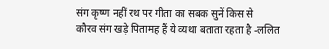संग कृष्ण नहीं रथ पर गीता का सबक सुनें किस से
कौरव संग खड़े पितामह हैं ये व्यथा बताता रहता है -ललित